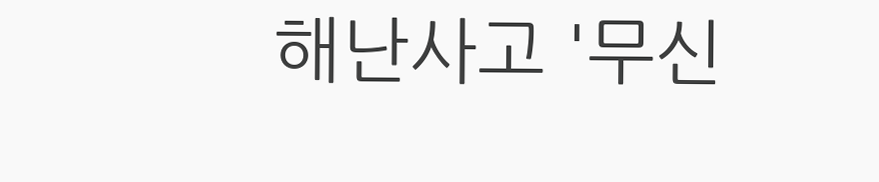해난사고 '무신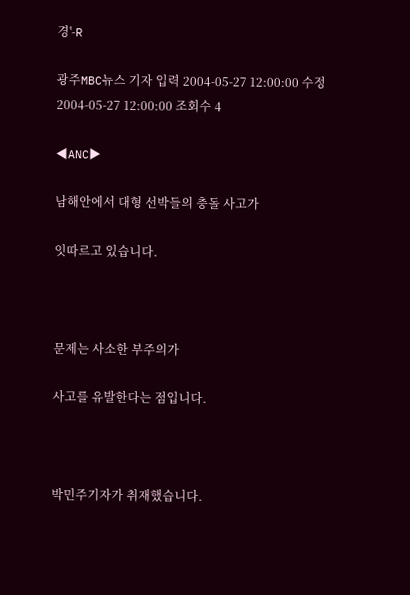경'-R

광주MBC뉴스 기자 입력 2004-05-27 12:00:00 수정 2004-05-27 12:00:00 조회수 4

◀ANC▶

남해안에서 대형 선박들의 충돌 사고가

잇따르고 있습니다.



문제는 사소한 부주의가

사고를 유발한다는 점입니다.



박민주기자가 취재했습니다.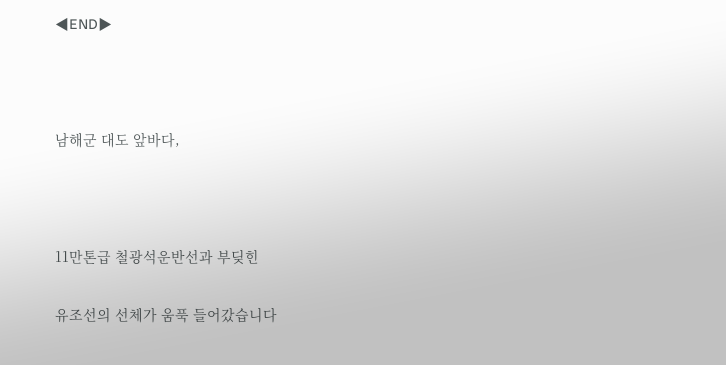◀END▶



남해군 대도 앞바다,



11만톤급 철광석운반선과 부딪힌

유조선의 선체가 움푹 들어갔습니다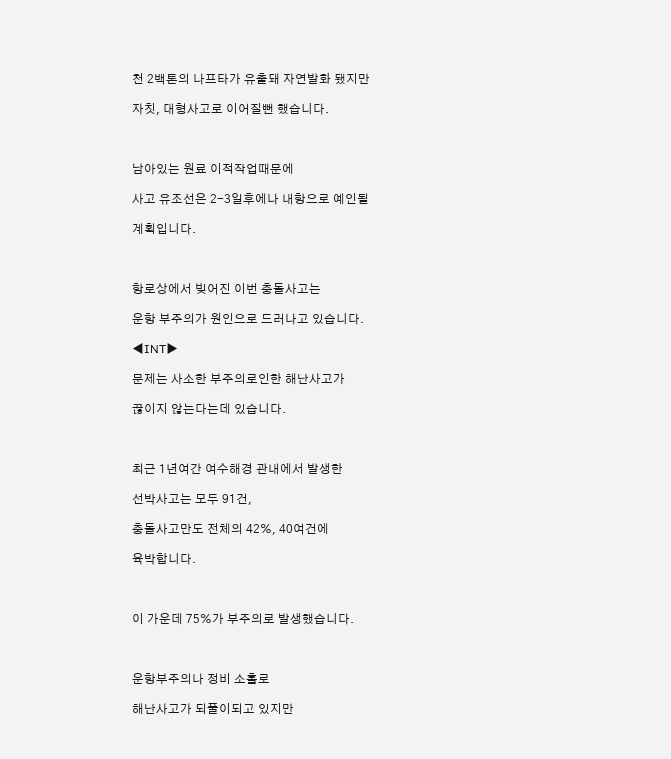천 2백톤의 나프타가 유출돼 자연발화 됐지만

자칫, 대형사고로 이어질뻔 했습니다.



남아있는 원료 이적작업때문에

사고 유조선은 2-3일후에나 내항으로 예인될

계획입니다.



항로상에서 빚어진 이번 충돌사고는

운항 부주의가 원인으로 드러나고 있습니다.

◀INT▶

문제는 사소한 부주의로인한 해난사고가

끊이지 않는다는데 있습니다.



최근 1년여간 여수해경 관내에서 발생한

선박사고는 모두 91건,

충돌사고만도 전체의 42%, 40여건에

육박합니다.



이 가운데 75%가 부주의로 발생했습니다.



운항부주의나 정비 소홀로

해난사고가 되풀이되고 있지만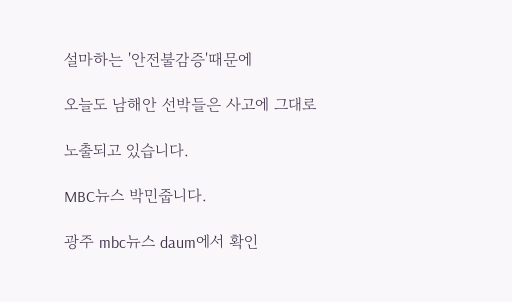설마하는 '안전불감증'때문에

오늘도 남해안 선박들은 사고에 그대로

노출되고 있습니다.

MBC뉴스 박민줍니다.

광주 mbc뉴스 daum에서 확인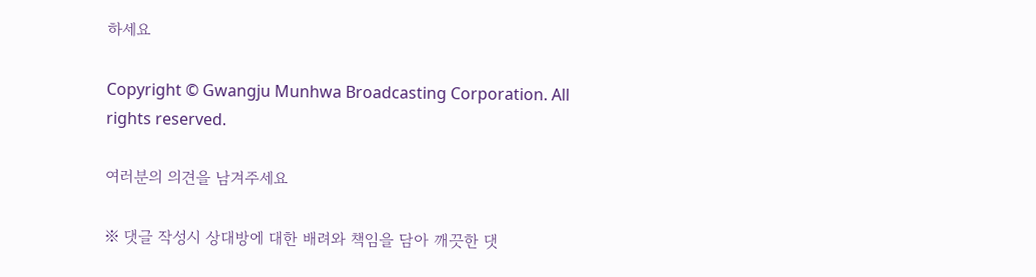하세요

Copyright © Gwangju Munhwa Broadcasting Corporation. All rights reserved.

여러분의 의견을 남겨주세요

※ 댓글 작성시 상대방에 대한 배려와 책임을 담아 깨끗한 댓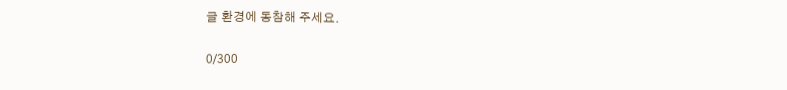글 환경에 동참해 주세요.

0/300